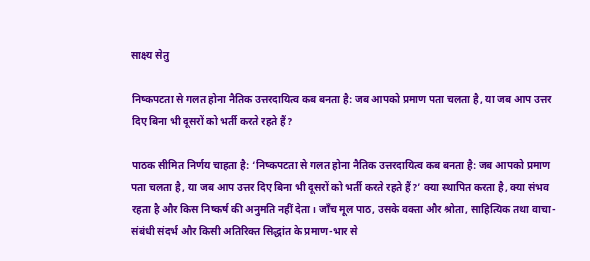साक्ष्य सेतु

निष्कपटता से गलत होना नैतिक उत्तरदायित्व कब बनता है: जब आपको प्रमाण पता चलता है, या जब आप उत्तर दिए बिना भी दूसरों को भर्ती करते रहते हैं?

पाठक सीमित निर्णय चाहता है: ‘निष्कपटता से गलत होना नैतिक उत्तरदायित्व कब बनता है: जब आपको प्रमाण पता चलता है, या जब आप उत्तर दिए बिना भी दूसरों को भर्ती करते रहते हैं?’ क्या स्थापित करता है, क्या संभव रहता है और किस निष्कर्ष की अनुमति नहीं देता। जाँच मूल पाठ, उसके वक्ता और श्रोता, साहित्यिक तथा वाचा-संबंधी संदर्भ और किसी अतिरिक्त सिद्धांत के प्रमाण-भार से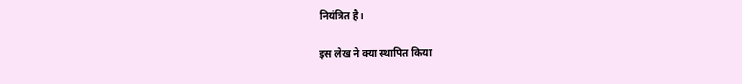नियंत्रित है।

इस लेख ने क्या स्थापित किया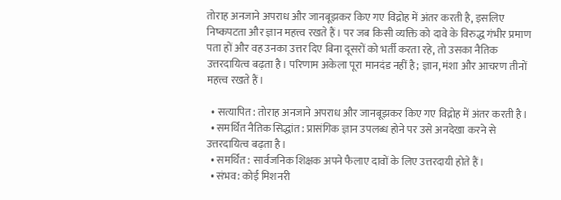तोराह अनजाने अपराध और जानबूझकर किए गए विद्रोह में अंतर करती है, इसलिए निष्कपटता और ज्ञान महत्त्व रखते हैं। पर जब किसी व्यक्ति को दावे के विरुद्ध गंभीर प्रमाण पता हों और वह उनका उत्तर दिए बिना दूसरों को भर्ती करता रहे, तो उसका नैतिक उत्तरदायित्व बढ़ता है। परिणाम अकेला पूरा मानदंड नहीं है; ज्ञान, मंशा और आचरण तीनों महत्त्व रखते हैं।

  • सत्यापित: तोराह अनजाने अपराध और जानबूझकर किए गए विद्रोह में अंतर करती है।
  • समर्थित नैतिक सिद्धांत: प्रासंगिक ज्ञान उपलब्ध होने पर उसे अनदेखा करने से उत्तरदायित्व बढ़ता है।
  • समर्थित: सार्वजनिक शिक्षक अपने फैलाए दावों के लिए उत्तरदायी होते हैं।
  • संभव: कोई मिशनरी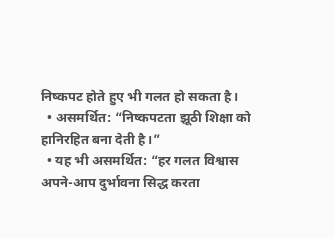निष्कपट होते हुए भी गलत हो सकता है।
  • असमर्थित: “निष्कपटता झूठी शिक्षा को हानिरहित बना देती है।”
  • यह भी असमर्थित: “हर गलत विश्वास अपने-आप दुर्भावना सिद्ध करता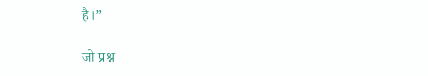है।”

जो प्रश्न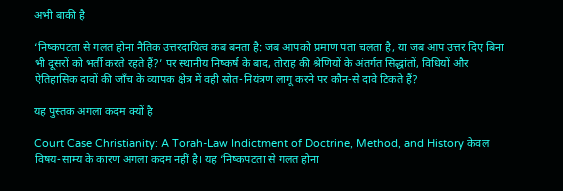अभी बाकी है

‘निष्कपटता से गलत होना नैतिक उत्तरदायित्व कब बनता है: जब आपको प्रमाण पता चलता है, या जब आप उत्तर दिए बिना भी दूसरों को भर्ती करते रहते हैं?’ पर स्थानीय निष्कर्ष के बाद, तोराह की श्रेणियों के अंतर्गत सिद्धांतों, विधियों और ऐतिहासिक दावों की जाँच के व्यापक क्षेत्र में वही स्रोत-नियंत्रण लागू करने पर कौन-से दावे टिकते हैं?

यह पुस्तक अगला कदम क्यों है

Court Case Christianity: A Torah-Law Indictment of Doctrine, Method, and History केवल विषय-साम्य के कारण अगला कदम नहीं है। यह ‘निष्कपटता से गलत होना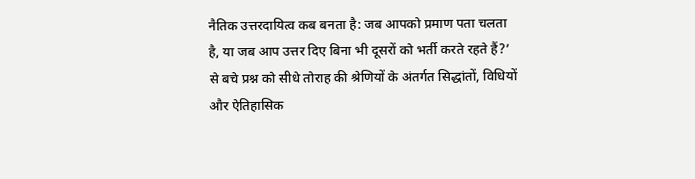नैतिक उत्तरदायित्व कब बनता है: जब आपको प्रमाण पता चलता है, या जब आप उत्तर दिए बिना भी दूसरों को भर्ती करते रहते हैं?’ से बचे प्रश्न को सीधे तोराह की श्रेणियों के अंतर्गत सिद्धांतों, विधियों और ऐतिहासिक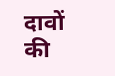दावों की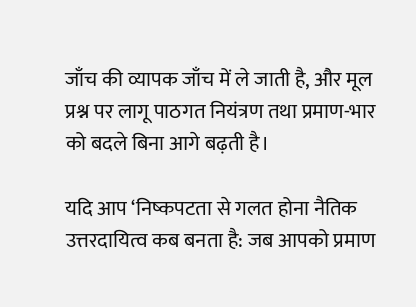जाँच की व्यापक जाँच में ले जाती है, और मूल प्रश्न पर लागू पाठगत नियंत्रण तथा प्रमाण-भार को बदले बिना आगे बढ़ती है।

यदि आप ‘निष्कपटता से गलत होना नैतिक उत्तरदायित्व कब बनता है: जब आपको प्रमाण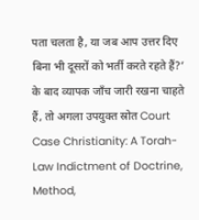पता चलता है, या जब आप उत्तर दिए बिना भी दूसरों को भर्ती करते रहते हैं?’ के बाद व्यापक जाँच जारी रखना चाहते हैं, तो अगला उपयुक्त स्रोत Court Case Christianity: A Torah-Law Indictment of Doctrine, Method,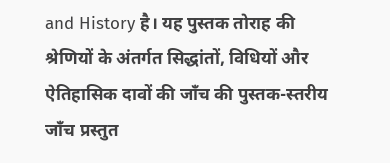and History है। यह पुस्तक तोराह की श्रेणियों के अंतर्गत सिद्धांतों, विधियों और ऐतिहासिक दावों की जाँच की पुस्तक-स्तरीय जाँच प्रस्तुत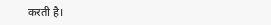करती है।